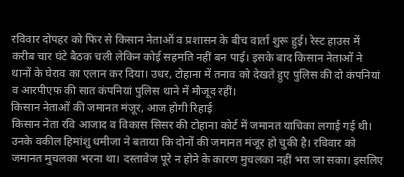रविवार दोपहर को फिर से किसान नेताओं व प्रशासन के बीच वार्ता शुरू हुई। रेस्ट हाउस में करीब चार घंटे बैठक चली लेकिन कोई सहमति नहीं बन पाई। इसके बाद किसान नेताओं ने थानों के घेराव का एलान कर दिया। उधर, टोहाना में तनाव को देखते हुए पुलिस की दो कंपनियां व आरपीएफ की सात कंपनियां पुलिस थाने में मौजूद रहीं।
किसान नेताओं की जमानत मंजूर, आज होगी रिहाई
किसान नेता रवि आजाद व विकास सिसर की टोहाना कोर्ट में जमानत याचिका लगाई गई थी। उनके वकील हिमांशु धमीजा ने बताया कि दोनों की जमानत मंजूर हो चुकी है। रविवार को जमानत मुचलका भरना था। दस्तावेज पूरे न होने के कारण मुचलका नहीं भरा जा सका। इसलिए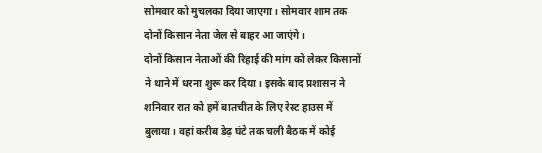सोमवार को मुचलका दिया जाएगा। सोमवार शाम तक दोनों किसान नेता जेल से बाहर आ जाएंगे।
दोनों किसान नेताओं की रिहाई की मांग को लेकर किसानों ने थाने में धरना शुरू कर दिया। इसके बाद प्रशासन ने शनिवार रात को हमें बातचीत के लिए रेस्ट हाउस में बुलाया। वहां करीब डेढ़ घंटे तक चली बैठक में कोई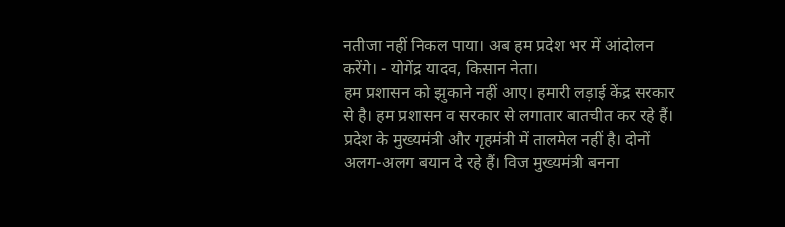नतीजा नहीं निकल पाया। अब हम प्रदेश भर में आंदोलन करेंगे। - योगेंद्र यादव, किसान नेता।
हम प्रशासन को झुकाने नहीं आए। हमारी लड़ाई केंद्र सरकार से है। हम प्रशासन व सरकार से लगातार बातचीत कर रहे हैं। प्रदेश के मुख्यमंत्री और गृहमंत्री में तालमेल नहीं है। दोनों अलग-अलग बयान दे रहे हैं। विज मुख्यमंत्री बनना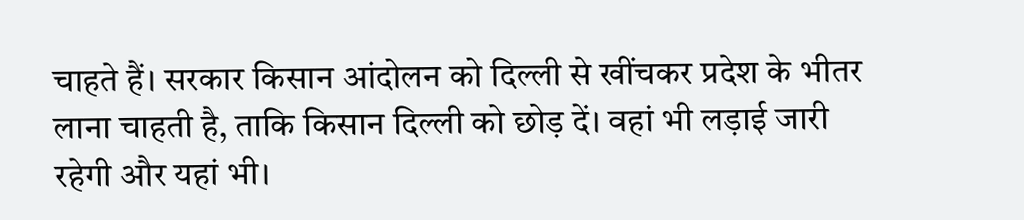चाहते हैं। सरकार किसान आंदोलन को दिल्ली से खींचकर प्रदेश के भीतर लाना चाहती है, ताकि किसान दिल्ली को छोड़ दें। वहां भी लड़ाई जारी रहेगी और यहां भी।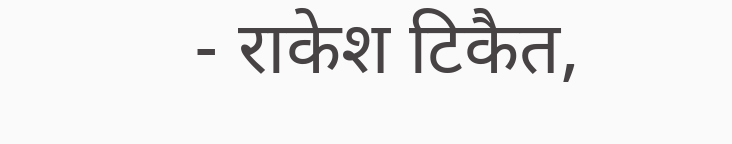- राकेश टिकैत,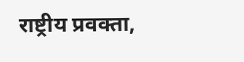राष्ट्रीय प्रवक्ता,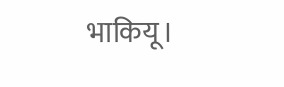भाकियू।